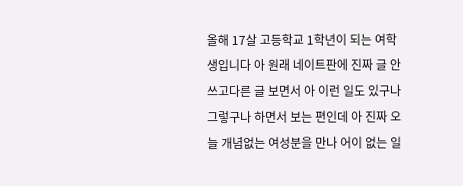올해 17살 고등학교 1학년이 되는 여학생입니다 아 원래 네이트판에 진짜 글 안 쓰고다른 글 보면서 아 이런 일도 있구나 그렇구나 하면서 보는 편인데 아 진짜 오늘 개념없는 여성분을 만나 어이 없는 일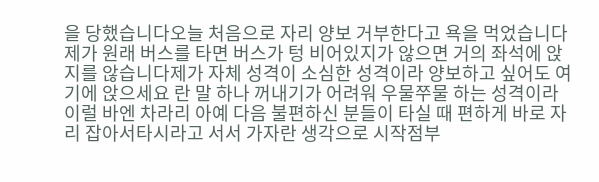을 당했습니다오늘 처음으로 자리 양보 거부한다고 욕을 먹었습니다제가 원래 버스를 타면 버스가 텅 비어있지가 않으면 거의 좌석에 앉지를 않습니다제가 자체 성격이 소심한 성격이라 양보하고 싶어도 여기에 앉으세요 란 말 하나 꺼내기가 어려워 우물쭈물 하는 성격이라 이럴 바엔 차라리 아예 다음 불편하신 분들이 타실 때 편하게 바로 자리 잡아서타시라고 서서 가자란 생각으로 시작점부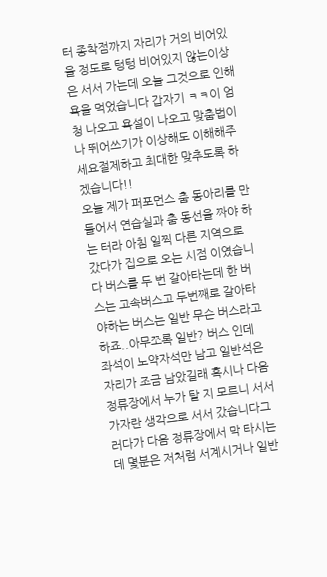터 종착점까지 자리가 거의 비어있을 정도로 텅텅 비어있지 않는이상은 서서 가는데 오늘 그것으로 인해 욕을 먹었습니다 갑자기 ㅋㅋ이 엄청 나오고 욕설이 나오고 맞춤법이나 뛰어쓰기가 이상해도 이해해주세요절제하고 최대한 맞추도록 하겠습니다!!
오늘 제가 퍼포먼스 춤 동아리를 만들어서 연습실과 춤 동선을 짜야 하는 터라 아침 일찍 다른 지역으로 갔다가 집으로 오는 시점 이였습니다 버스를 두 번 갈아타는데 한 버스는 고속버스고 두번째로 갈아타야하는 버스는 일반 무슨 버스라고 하죠..아무쪼록 일반? 버스 인데 좌석이 노약자석만 남고 일반석은 자리가 조금 남았길래 혹시나 다음 정류장에서 누가 탈 지 모르니 서서 가자란 생각으로 서서 갔습니다그러다가 다음 정류장에서 막 타시는데 몇분은 저처럼 서계시거나 일반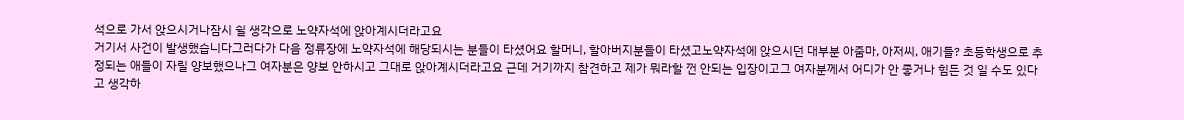석으로 가서 앉으시거나잠시 쉴 생각으로 노약자석에 앉아계시더라고요
거기서 사건이 발생했습니다그러다가 다음 정류장에 노약자석에 해당되시는 분들이 타셨어요 할머니, 할아버지분들이 타셨고노약자석에 앉으시던 대부분 아줌마, 아저씨, 애기들? 초등학생으로 추정되는 애들이 자릴 양보했으나그 여자분은 양보 안하시고 그대로 앉아계시더라고요 근데 거기까지 참견하고 제가 뭐라할 껀 안되는 입장이고그 여자분께서 어디가 안 좋거나 힘든 것 일 수도 있다고 생각하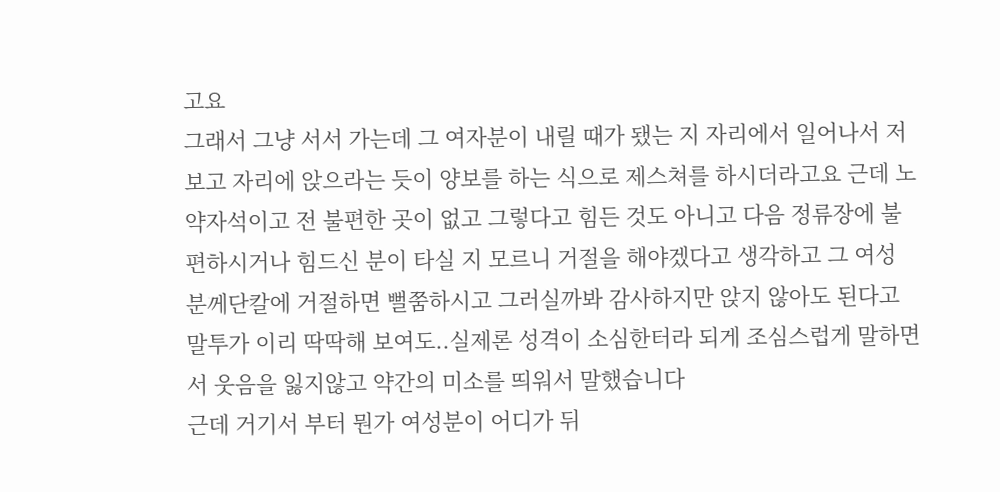고요
그래서 그냥 서서 가는데 그 여자분이 내릴 때가 됐는 지 자리에서 일어나서 저보고 자리에 앉으라는 듯이 양보를 하는 식으로 제스쳐를 하시더라고요 근데 노약자석이고 전 불편한 곳이 없고 그렇다고 힘든 것도 아니고 다음 정류장에 불편하시거나 힘드신 분이 타실 지 모르니 거절을 해야겠다고 생각하고 그 여성 분께단칼에 거절하면 뻘쭘하시고 그러실까봐 감사하지만 앉지 않아도 된다고 말투가 이리 딱딱해 보여도..실제론 성격이 소심한터라 되게 조심스럽게 말하면서 웃음을 잃지않고 약간의 미소를 띄워서 말했습니다
근데 거기서 부터 뭔가 여성분이 어디가 뒤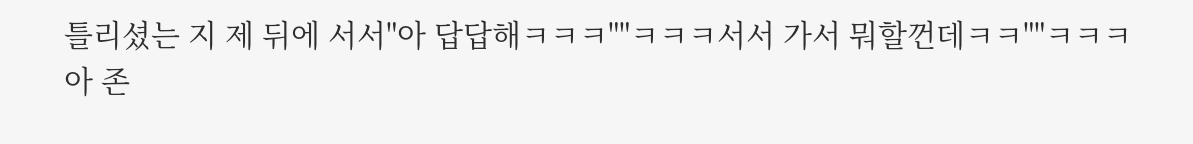틀리셨는 지 제 뒤에 서서"아 답답해ㅋㅋㅋ""ㅋㅋㅋ서서 가서 뭐할껀데ㅋㅋ""ㅋㅋㅋ아 존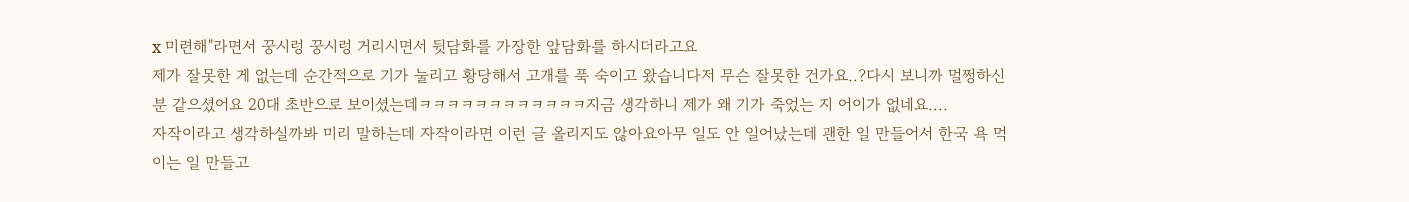x 미련해"라면서 꿍시렁 꿍시렁 거리시면서 뒷담화를 가장한 앞담화를 하시더라고요
제가 잘못한 게 없는데 순간적으로 기가 눌리고 황당해서 고개를 푹 숙이고 왔습니다저 무슨 잘못한 건가요..?다시 보니까 멀쩡하신 분 같으셨어요 20대 초반으로 보이셨는데ㅋㅋㅋㅋㅋㅋㅋㅋㅋㅋㅋㅋ지금 생각하니 제가 왜 기가 죽었는 지 어이가 없네요....
자작이라고 생각하실까봐 미리 말하는데 자작이라면 이런 글 올리지도 않아요아무 일도 안 일어났는데 괜한 일 만들어서 한국 욕 먹이는 일 만들고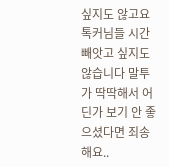싶지도 않고요톡커님들 시간 빼앗고 싶지도 않습니다 말투가 딱딱해서 어딘가 보기 안 좋으셨다면 죄송해요..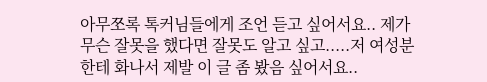아무쪼록 톡커님들에게 조언 듣고 싶어서요.. 제가 무슨 잘못을 했다면 잘못도 알고 싶고.....저 여성분한테 화나서 제발 이 글 좀 봤음 싶어서요..